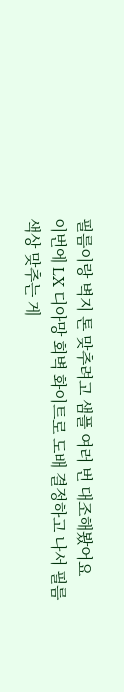필름이랑 벽지 톤 맞추려고 샘플 여러 번 대조해봤어요
이번에 LX 디아망 회벽 화이트로 도배 결정하고 나서 필름 색상 맞추는 게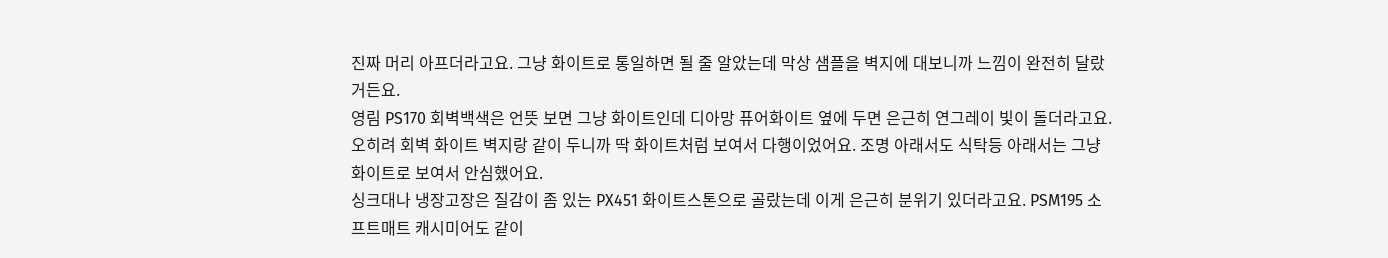진짜 머리 아프더라고요. 그냥 화이트로 통일하면 될 줄 알았는데 막상 샘플을 벽지에 대보니까 느낌이 완전히 달랐거든요.
영림 PS170 회벽백색은 언뜻 보면 그냥 화이트인데 디아망 퓨어화이트 옆에 두면 은근히 연그레이 빛이 돌더라고요. 오히려 회벽 화이트 벽지랑 같이 두니까 딱 화이트처럼 보여서 다행이었어요. 조명 아래서도 식탁등 아래서는 그냥 화이트로 보여서 안심했어요.
싱크대나 냉장고장은 질감이 좀 있는 PX451 화이트스톤으로 골랐는데 이게 은근히 분위기 있더라고요. PSM195 소프트매트 캐시미어도 같이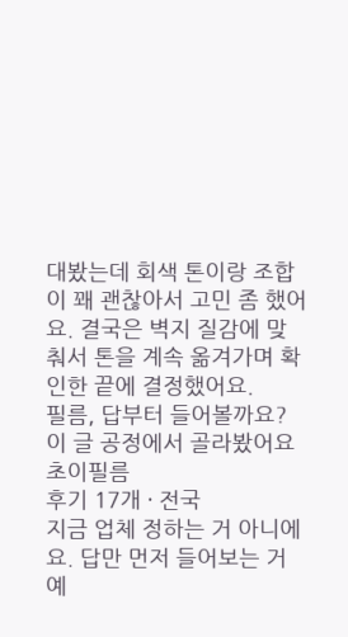대봤는데 회색 톤이랑 조합이 꽤 괜찮아서 고민 좀 했어요. 결국은 벽지 질감에 맞춰서 톤을 계속 옮겨가며 확인한 끝에 결정했어요.
필름, 답부터 들어볼까요?
이 글 공정에서 골라봤어요
초이필름
후기 17개 · 전국
지금 업체 정하는 거 아니에요. 답만 먼저 들어보는 거예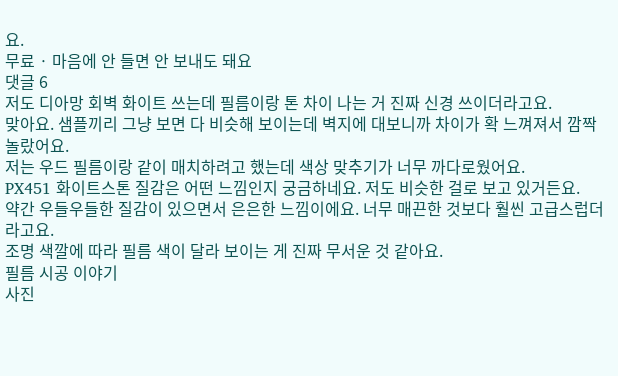요.
무료 · 마음에 안 들면 안 보내도 돼요
댓글 6
저도 디아망 회벽 화이트 쓰는데 필름이랑 톤 차이 나는 거 진짜 신경 쓰이더라고요.
맞아요. 샘플끼리 그냥 보면 다 비슷해 보이는데 벽지에 대보니까 차이가 확 느껴져서 깜짝 놀랐어요.
저는 우드 필름이랑 같이 매치하려고 했는데 색상 맞추기가 너무 까다로웠어요.
PX451 화이트스톤 질감은 어떤 느낌인지 궁금하네요. 저도 비슷한 걸로 보고 있거든요.
약간 우들우들한 질감이 있으면서 은은한 느낌이에요. 너무 매끈한 것보다 훨씬 고급스럽더라고요.
조명 색깔에 따라 필름 색이 달라 보이는 게 진짜 무서운 것 같아요.
필름 시공 이야기
사진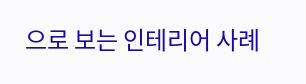으로 보는 인테리어 사례